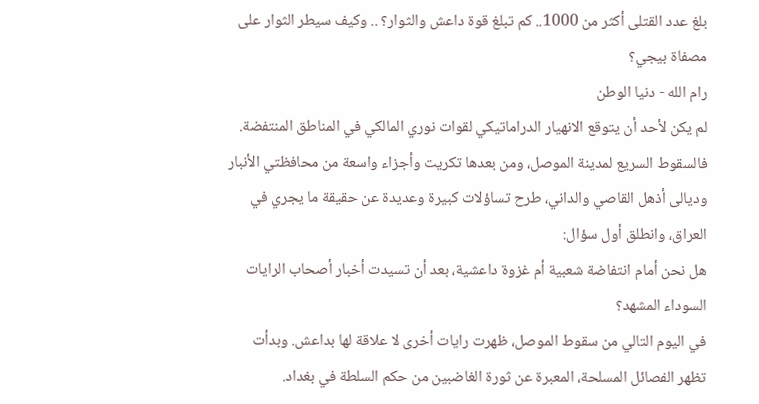بلغ عدد القتلى أكثر من 1000.. كم تبلغ قوة داعش والثوار؟ .. وكيف سيطر الثوار على مصفاة بيجي؟
رام الله - دنيا الوطن
لم يكن لأحد أن يتوقع الانهيار الدراماتيكي لقوات نوري المالكي في المناطق المنتفضة.
فالسقوط السريع لمدينة الموصل، ومن بعدها تكريت وأجزاء واسعة من محافظتي الأنبار وديالى أذهل القاصي والداني، طرح تساؤلات كبيرة وعديدة عن حقيقة ما يجري في العراق، وانطلق أول سؤال:
هل نحن أمام انتفاضة شعبية أم غزوة داعشية، بعد أن تسيدت أخبار أصحاب الرايات السوداء المشهد؟
في اليوم التالي من سقوط الموصل، ظهرت رايات أخرى لا علاقة لها بداعش. وبدأت تظهر الفصائل المسلحة، المعبرة عن ثورة الغاضبين من حكم السلطة في بغداد.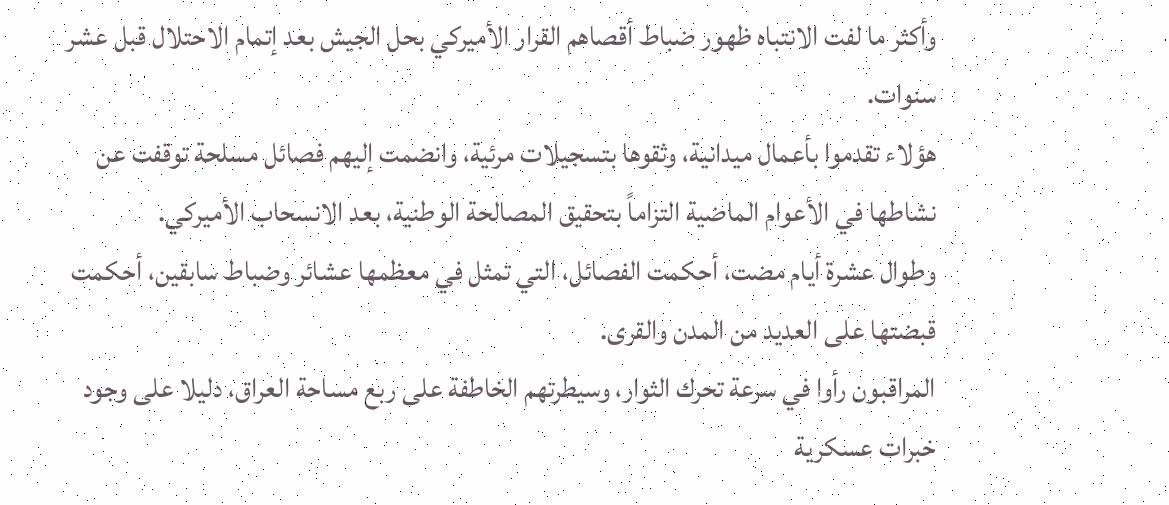وأكثر ما لفت الانتباه ظهور ضباط أقصاهم القرار الأميركي بحل الجيش بعد إتمام الاحتلال قبل عشر سنوات.
هؤلاء تقدموا بأعمال ميدانية، وثقوها بتسجيلات مرئية، وانضمت إليهم فصائل مسلحة توقفت عن نشاطها في الأعوام الماضية التزاماً بتحقيق المصالحة الوطنية، بعد الانسحاب الأميركي.
وطوال عشرة أيام مضت، أحكمت الفصائل، التي تمثل في معظمها عشائر وضباط سابقين، أحكمت قبضتها على العديد من المدن والقرى.
المراقبون رأوا في سرعة تحرك الثوار، وسيطرتهم الخاطفة على ربع مساحة العراق، دليلا على وجود خبرات عسكرية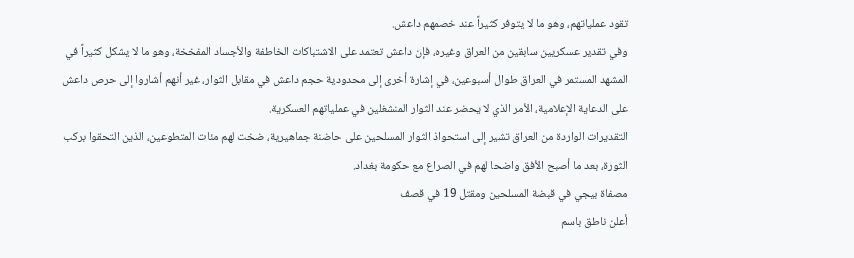تقود عملياتهم، وهو ما لا يتوفر كثيراً عند خصمهم داعش.
وفي تقدير عسكريين سابقين من العراق وغيره، فإن داعش تعتمد على الاشتباكات الخاطفة والأجساد المفخخة، وهو ما لا يشكل كثيراً في المشهد المستمر في العراق طوال أسبوعين، في إشارة أخرى إلى محدودية حجم داعش في مقابل الثوار، غير أنهم أشاروا إلى حرص داعش على الدعاية الإعلامية، الأمر الذي لا يحضر عند الثوار المنشغلين في عملياتهم العسكرية.
التقديرات الواردة من العراق تشير إلى استحواذ الثوار المسلحين على حاضنة جماهيرية، ضخت لهم مئات المتطوعين، الذين التحقوا بركب الثورة، بعد ما أصبح الأفق واضحا لهم في الصراع مع حكومة بغداد.
مصفاة بيجي في قبضة المسلحين ومقتل 19 في قصف
أعلن ناطق باسم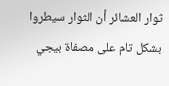ثوار العشائر أن الثوار سيطروا بشكل تام على مصفاة بيجي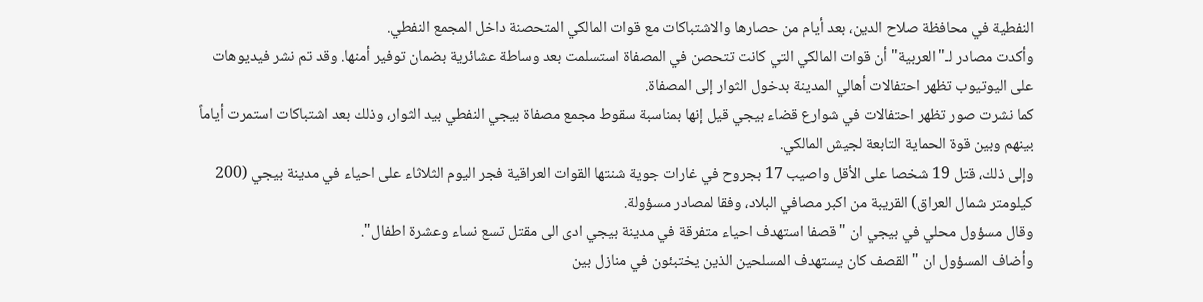النفطية في محافظة صلاح الدين، بعد أيام من حصارها والاشتباكات مع قوات المالكي المتحصنة داخل المجمع النفطي.
وأكدت مصادر لـ"العربية" أن قوات المالكي التي كانت تتحصن في المصفاة استسلمت بعد وساطة عشائرية بضمان توفير أمنها. وقد تم نشر فيديوهات على اليوتيوب تظهر احتفالات أهالي المدينة بدخول الثوار إلى المصفاة.
كما نشرت صور تظهر احتفالات في شوارع قضاء بيجي قيل إنها بمناسبة سقوط مجمع مصفاة بيجي النفطي بيد الثوار، وذلك بعد اشتباكات استمرت أياماً بينهم وبين قوة الحماية التابعة لجيش المالكي.
وإلى ذلك، قتل 19 شخصا على الأقل واصيب 17 بجروح في غارات جوية شنتها القوات العراقية فجر اليوم الثلاثاء على احياء في مدينة بيجي (200 كيلومتر شمال العراق) القريبة من اكبر مصافي البلاد، وفقا لمصادر مسؤولة.
وقال مسؤول محلي في بيجي ان "قصفا استهدف احياء متفرقة في مدينة بيجي ادى الى مقتل تسع نساء وعشرة اطفال".
وأضاف المسؤول ان "القصف كان يستهدف المسلحين الذين يختبئون في منازل بين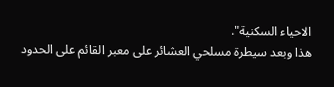الاحياء السكنية".
هذا وبعد سيطرة مسلحي العشائر على معبر القائم على الحدود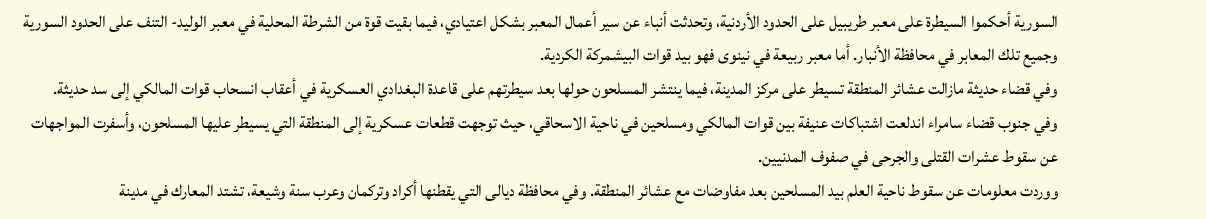السورية أحكموا السيطرة على معبر طريبيل على الحدود الأردنية، وتحدثت أنباء عن سير أعمال المعبر بشكل اعتيادي، فيما بقيت قوة من الشرطة المحلية في معبر الوليد- التنف على الحدود السورية وجميع تلك المعابر في محافظة الأنبار. أما معبر ربيعة في نينوى فهو بيد قوات البيشمركة الكردية.
وفي قضاء حديثة مازالت عشائر المنطقة تسيطر على مركز المدينة، فيما ينتشر المسلحون حولها بعد سيطرتهم على قاعدة البغدادي العسكرية في أعقاب انسحاب قوات المالكي إلى سد حديثة.
وفي جنوب قضاء سامراء اندلعت اشتباكات عنيفة بين قوات المالكي ومسلحين في ناحية الاسحاقي، حيث توجهت قطعات عسكرية إلى المنطقة التي يسيطر عليها المسلحون، وأسفرت المواجهات عن سقوط عشرات القتلى والجرحى في صفوف المدنيين.
ووردت معلومات عن سقوط ناحية العلم بيد المسلحين بعد مفاوضات مع عشائر المنطقة. وفي محافظة ديالى التي يقطنها أكراد وتركمان وعرب سنة وشيعة، تشتد المعارك في مدينة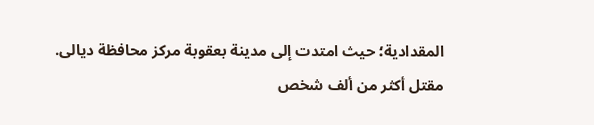المقدادية؛ حيث امتدت إلى مدينة بعقوبة مركز محافظة ديالى.
مقتل أكثر من ألف شخص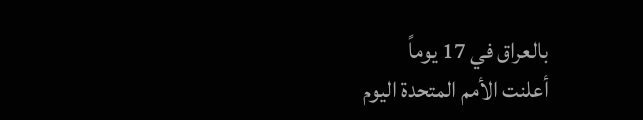بالعراق في 17 يوماً
أعلنت الأمم المتحدة اليوم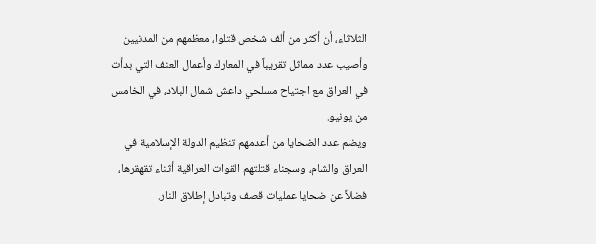الثلاثاء، أن أكثر من ألف شخص قتلوا، معظمهم من المدنيين وأصيب عدد مماثل تقريباً في المعارك وأعمال العنف التي بدأت في العراق مع اجتياح مسلحي داعش شمال البلاد، في الخامس من يونيو.
ويضم عدد الضحايا من أعدمهم تنظيم الدولة الإسلامية في العراق والشام، وسجناء قتلتهم القوات العراقية أثناء تقهقرها، فضلاً عن ضحايا عمليات قصف وتبادل إطلاق النار.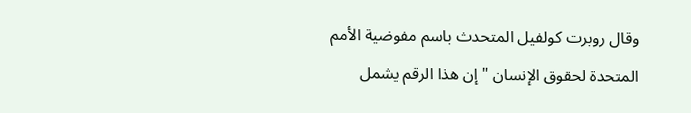وقال روبرت كولفيل المتحدث باسم مفوضية الأمم المتحدة لحقوق الإنسان "إن هذا الرقم يشمل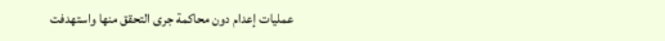عمليات إعدام دون محاكمة جرى التحقق منها واستهدفت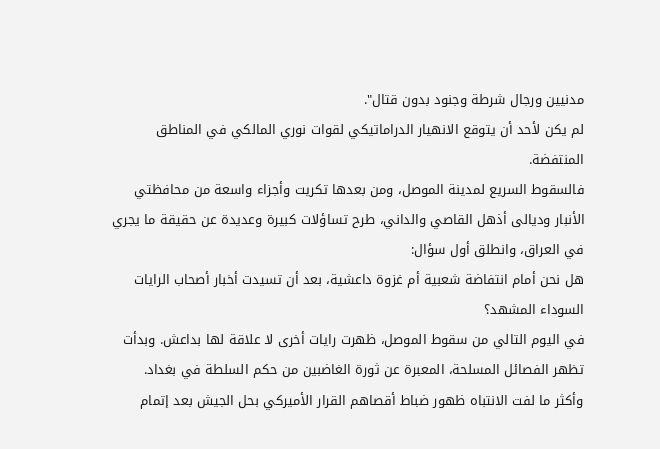مدنيين ورجال شرطة وجنود بدون قتال".
لم يكن لأحد أن يتوقع الانهيار الدراماتيكي لقوات نوري المالكي في المناطق المنتفضة.
فالسقوط السريع لمدينة الموصل، ومن بعدها تكريت وأجزاء واسعة من محافظتي الأنبار وديالى أذهل القاصي والداني، طرح تساؤلات كبيرة وعديدة عن حقيقة ما يجري في العراق، وانطلق أول سؤال:
هل نحن أمام انتفاضة شعبية أم غزوة داعشية، بعد أن تسيدت أخبار أصحاب الرايات السوداء المشهد؟
في اليوم التالي من سقوط الموصل، ظهرت رايات أخرى لا علاقة لها بداعش. وبدأت تظهر الفصائل المسلحة، المعبرة عن ثورة الغاضبين من حكم السلطة في بغداد.
وأكثر ما لفت الانتباه ظهور ضباط أقصاهم القرار الأميركي بحل الجيش بعد إتمام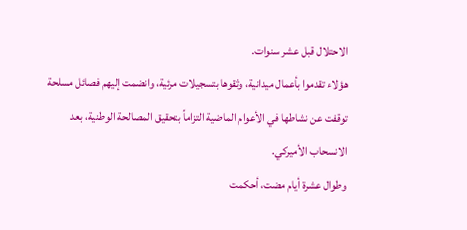الاحتلال قبل عشر سنوات.
هؤلاء تقدموا بأعمال ميدانية، وثقوها بتسجيلات مرئية، وانضمت إليهم فصائل مسلحة توقفت عن نشاطها في الأعوام الماضية التزاماً بتحقيق المصالحة الوطنية، بعد الانسحاب الأميركي.
وطوال عشرة أيام مضت، أحكمت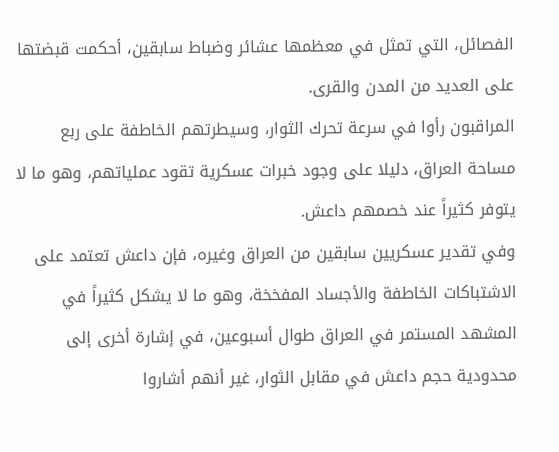الفصائل، التي تمثل في معظمها عشائر وضباط سابقين، أحكمت قبضتها على العديد من المدن والقرى.
المراقبون رأوا في سرعة تحرك الثوار، وسيطرتهم الخاطفة على ربع مساحة العراق، دليلا على وجود خبرات عسكرية تقود عملياتهم، وهو ما لا يتوفر كثيراً عند خصمهم داعش.
وفي تقدير عسكريين سابقين من العراق وغيره، فإن داعش تعتمد على الاشتباكات الخاطفة والأجساد المفخخة، وهو ما لا يشكل كثيراً في المشهد المستمر في العراق طوال أسبوعين، في إشارة أخرى إلى محدودية حجم داعش في مقابل الثوار، غير أنهم أشاروا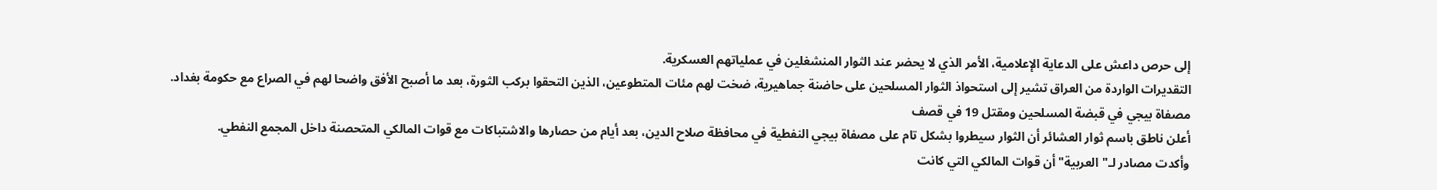إلى حرص داعش على الدعاية الإعلامية، الأمر الذي لا يحضر عند الثوار المنشغلين في عملياتهم العسكرية.
التقديرات الواردة من العراق تشير إلى استحواذ الثوار المسلحين على حاضنة جماهيرية، ضخت لهم مئات المتطوعين، الذين التحقوا بركب الثورة، بعد ما أصبح الأفق واضحا لهم في الصراع مع حكومة بغداد.
مصفاة بيجي في قبضة المسلحين ومقتل 19 في قصف
أعلن ناطق باسم ثوار العشائر أن الثوار سيطروا بشكل تام على مصفاة بيجي النفطية في محافظة صلاح الدين، بعد أيام من حصارها والاشتباكات مع قوات المالكي المتحصنة داخل المجمع النفطي.
وأكدت مصادر لـ"العربية" أن قوات المالكي التي كانت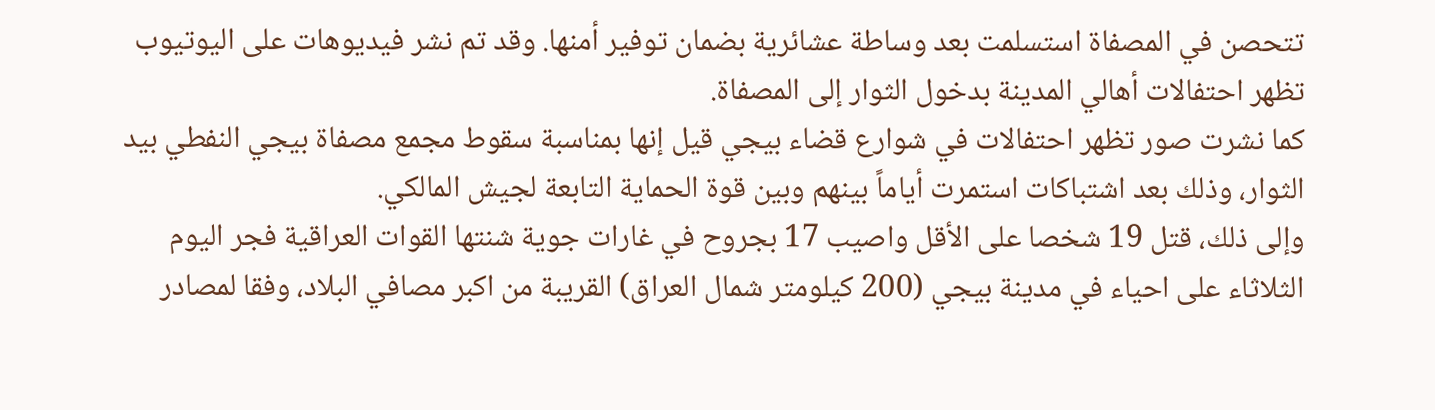تتحصن في المصفاة استسلمت بعد وساطة عشائرية بضمان توفير أمنها. وقد تم نشر فيديوهات على اليوتيوب تظهر احتفالات أهالي المدينة بدخول الثوار إلى المصفاة.
كما نشرت صور تظهر احتفالات في شوارع قضاء بيجي قيل إنها بمناسبة سقوط مجمع مصفاة بيجي النفطي بيد الثوار، وذلك بعد اشتباكات استمرت أياماً بينهم وبين قوة الحماية التابعة لجيش المالكي.
وإلى ذلك، قتل 19 شخصا على الأقل واصيب 17 بجروح في غارات جوية شنتها القوات العراقية فجر اليوم الثلاثاء على احياء في مدينة بيجي (200 كيلومتر شمال العراق) القريبة من اكبر مصافي البلاد، وفقا لمصادر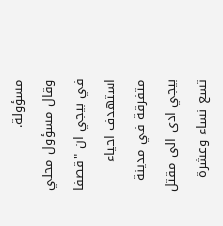مسؤولة.
وقال مسؤول محلي في بيجي ان "قصفا استهدف احياء متفرقة في مدينة بيجي ادى الى مقتل تسع نساء وعشرة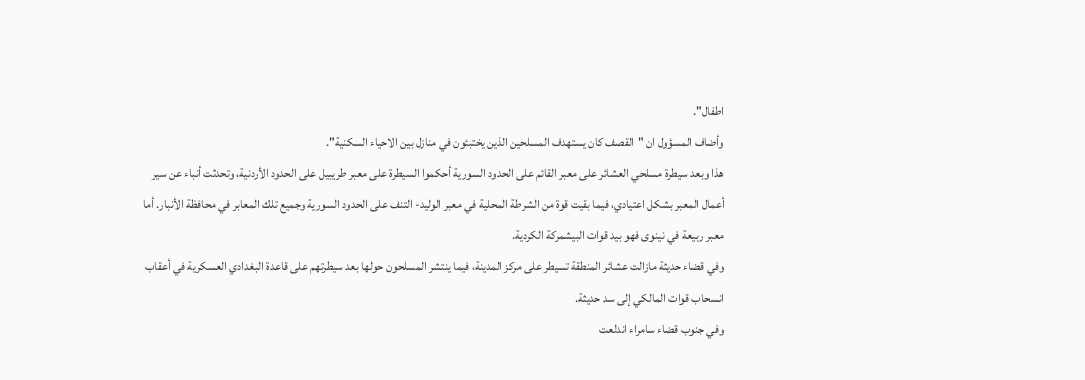اطفال".
وأضاف المسؤول ان "القصف كان يستهدف المسلحين الذين يختبئون في منازل بين الاحياء السكنية".
هذا وبعد سيطرة مسلحي العشائر على معبر القائم على الحدود السورية أحكموا السيطرة على معبر طريبيل على الحدود الأردنية، وتحدثت أنباء عن سير أعمال المعبر بشكل اعتيادي، فيما بقيت قوة من الشرطة المحلية في معبر الوليد- التنف على الحدود السورية وجميع تلك المعابر في محافظة الأنبار. أما معبر ربيعة في نينوى فهو بيد قوات البيشمركة الكردية.
وفي قضاء حديثة مازالت عشائر المنطقة تسيطر على مركز المدينة، فيما ينتشر المسلحون حولها بعد سيطرتهم على قاعدة البغدادي العسكرية في أعقاب انسحاب قوات المالكي إلى سد حديثة.
وفي جنوب قضاء سامراء اندلعت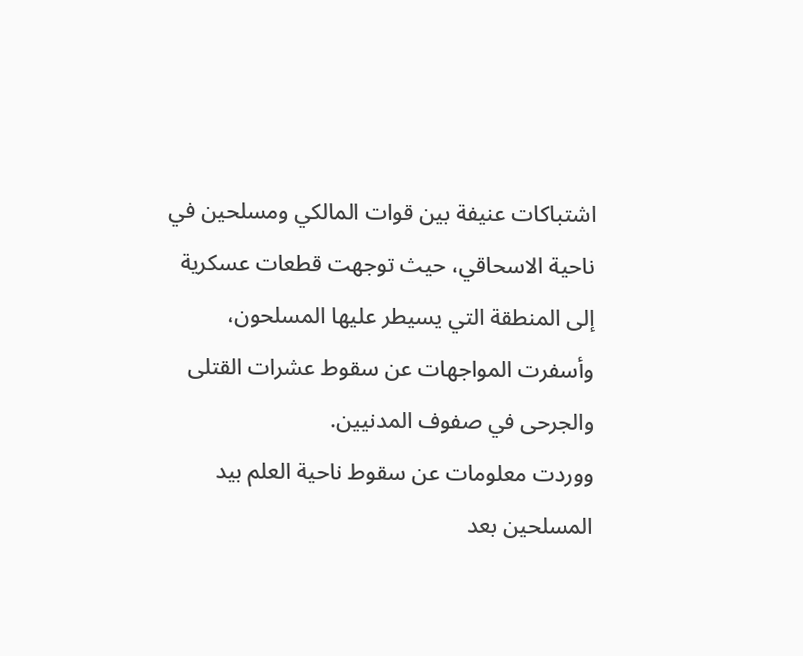اشتباكات عنيفة بين قوات المالكي ومسلحين في ناحية الاسحاقي، حيث توجهت قطعات عسكرية إلى المنطقة التي يسيطر عليها المسلحون، وأسفرت المواجهات عن سقوط عشرات القتلى والجرحى في صفوف المدنيين.
ووردت معلومات عن سقوط ناحية العلم بيد المسلحين بعد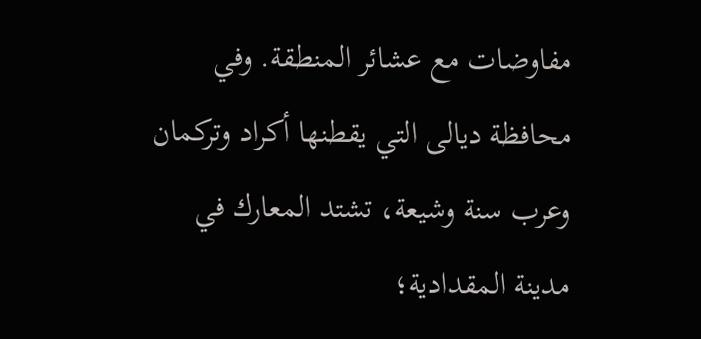مفاوضات مع عشائر المنطقة. وفي محافظة ديالى التي يقطنها أكراد وتركمان وعرب سنة وشيعة، تشتد المعارك في مدينة المقدادية؛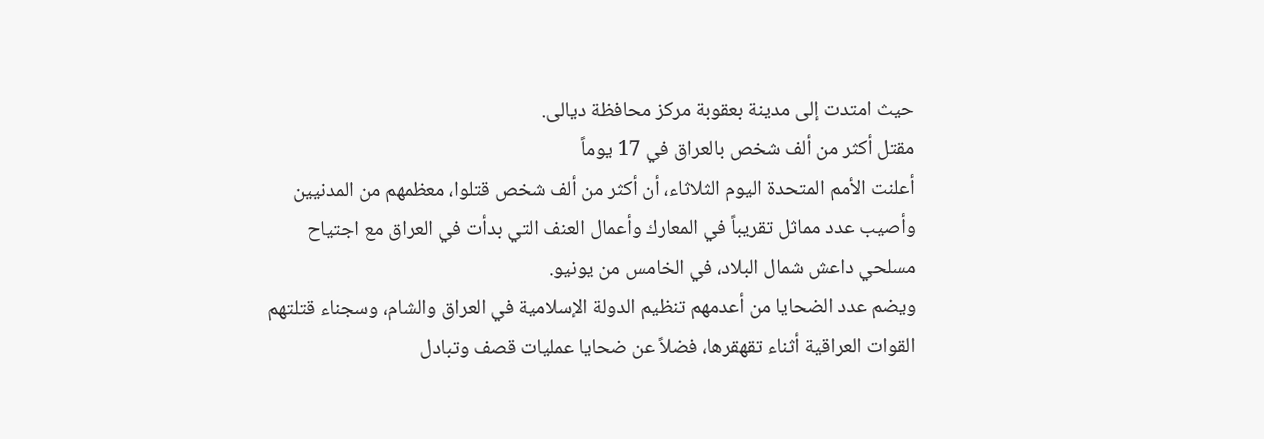حيث امتدت إلى مدينة بعقوبة مركز محافظة ديالى.
مقتل أكثر من ألف شخص بالعراق في 17 يوماً
أعلنت الأمم المتحدة اليوم الثلاثاء، أن أكثر من ألف شخص قتلوا، معظمهم من المدنيين وأصيب عدد مماثل تقريباً في المعارك وأعمال العنف التي بدأت في العراق مع اجتياح مسلحي داعش شمال البلاد، في الخامس من يونيو.
ويضم عدد الضحايا من أعدمهم تنظيم الدولة الإسلامية في العراق والشام، وسجناء قتلتهم القوات العراقية أثناء تقهقرها، فضلاً عن ضحايا عمليات قصف وتبادل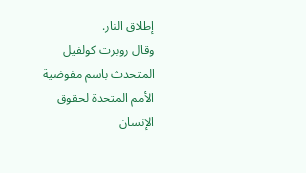إطلاق النار.
وقال روبرت كولفيل المتحدث باسم مفوضية الأمم المتحدة لحقوق الإنسان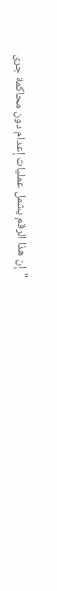"إن هذا الرقم يشمل عمليات إعدام دون محاكمة جرى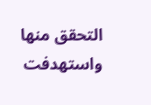التحقق منها واستهدفت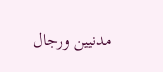مدنيين ورجال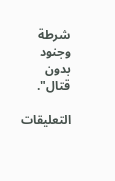شرطة وجنود بدون قتال".

التعليقات